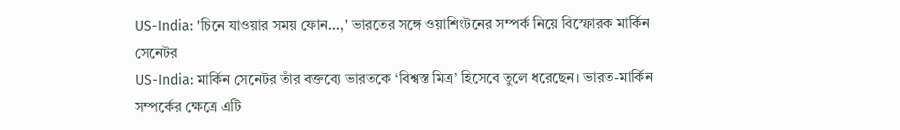US-India: 'চিনে যাওয়ার সময় ফোন...,' ভারতের সঙ্গে ওয়াশিংটনের সম্পর্ক নিয়ে বিস্ফোরক মার্কিন সেনেটর
US-India: মার্কিন সেনেটর তাঁর বক্তব্যে ভারতকে ‘বিশ্বস্ত মিত্র’ হিসেবে তুলে ধরেছেন। ভারত-মার্কিন সম্পর্কের ক্ষেত্রে এটি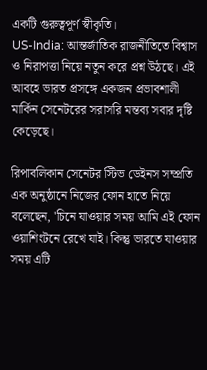একটি গুরুত্বপূর্ণ স্বীকৃতি।
US-India: আন্তর্জাতিক রাজনীতিতে বিশ্বাস ও নিরাপত্তা নিয়ে নতুন করে প্রশ্ন উঠছে। এই আবহে ভারত প্রসঙ্গে একজন প্রভাবশালী মার্কিন সেনেটরের সরাসরি মন্তব্য সবার দৃষ্টি কেড়েছে।

রিপাবলিকান সেনেটর স্টিভ ডেইনস সম্প্রতি এক অনুষ্ঠানে নিজের ফোন হাতে নিয়ে বলেছেন, 'চিনে যাওয়ার সময় আমি এই ফোন ওয়াশিংটনে রেখে যাই। কিন্তু ভারতে যাওয়ার সময় এটি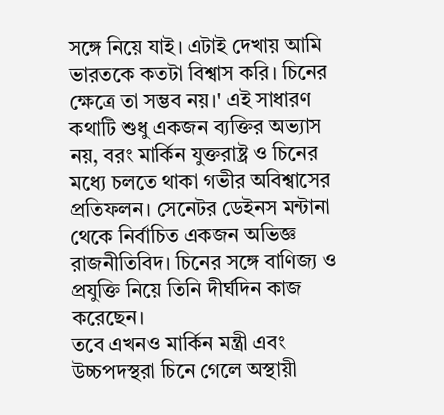সঙ্গে নিয়ে যাই। এটাই দেখায় আমি ভারতকে কতটা বিশ্বাস করি। চিনের ক্ষেত্রে তা সম্ভব নয়।' এই সাধারণ কথাটি শুধু একজন ব্যক্তির অভ্যাস নয়, বরং মার্কিন যুক্তরাষ্ট্র ও চিনের মধ্যে চলতে থাকা গভীর অবিশ্বাসের প্রতিফলন। সেনেটর ডেইনস মন্টানা থেকে নির্বাচিত একজন অভিজ্ঞ রাজনীতিবিদ। চিনের সঙ্গে বাণিজ্য ও প্রযুক্তি নিয়ে তিনি দীর্ঘদিন কাজ করেছেন।
তবে এখনও মার্কিন মন্ত্রী এবং উচ্চপদস্থরা চিনে গেলে অস্থায়ী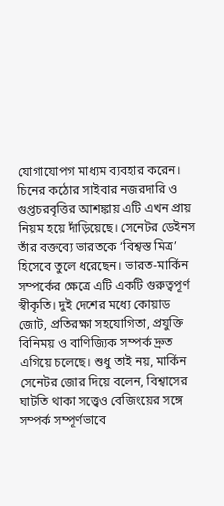যোগাযোপগ মাধ্যম ব্যবহার করেন। চিনের কঠোর সাইবার নজরদারি ও গুপ্তচরবৃত্তির আশঙ্কায় এটি এখন প্রায় নিয়ম হয়ে দাঁড়িয়েছে। সেনেটর ডেইনস তাঁর বক্তব্যে ভারতকে ‘বিশ্বস্ত মিত্র’ হিসেবে তুলে ধরেছেন। ভারত-মার্কিন সম্পর্কের ক্ষেত্রে এটি একটি গুরুত্বপূর্ণ স্বীকৃতি। দুই দেশের মধ্যে কোয়াড জোট, প্রতিরক্ষা সহযোগিতা, প্রযুক্তি বিনিময় ও বাণিজ্যিক সম্পর্ক দ্রুত এগিয়ে চলেছে। শুধু তাই নয়, মার্কিন সেনেটর জোর দিয়ে বলেন, বিশ্বাসের ঘাটতি থাকা সত্ত্বেও বেজিংয়ের সঙ্গে সম্পর্ক সম্পূর্ণভাবে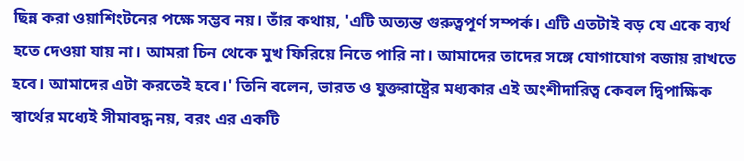ছিন্ন করা ওয়াশিংটনের পক্ষে সম্ভব নয়। তাঁর কথায়, 'এটি অত্যন্ত গুরুত্বপূর্ণ সম্পর্ক। এটি এতটাই বড় যে একে ব্যর্থ হতে দেওয়া যায় না। আমরা চিন থেকে মুখ ফিরিয়ে নিতে পারি না। আমাদের তাদের সঙ্গে যোগাযোগ বজায় রাখতে হবে। আমাদের এটা করতেই হবে।' তিনি বলেন, ভারত ও যুক্তরাষ্ট্রের মধ্যকার এই অংশীদারিত্ব কেবল দ্বিপাক্ষিক স্বার্থের মধ্যেই সীমাবদ্ধ নয়, বরং এর একটি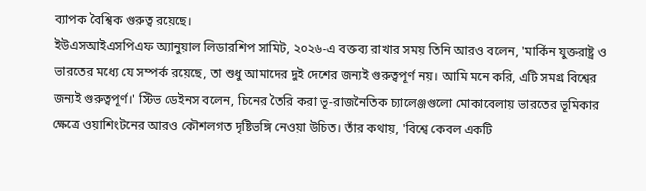ব্যাপক বৈশ্বিক গুরুত্ব রয়েছে।
ইউএসআইএসপিএফ অ্যানুয়াল লিডারশিপ সামিট, ২০২৬-এ বক্তব্য রাখার সময় তিনি আরও বলেন, 'মার্কিন যুক্তরাষ্ট্র ও ভারতের মধ্যে যে সম্পর্ক রয়েছে, তা শুধু আমাদের দুই দেশের জন্যই গুরুত্বপূর্ণ নয়। আমি মনে করি, এটি সমগ্র বিশ্বের জন্যই গুরুত্বপূর্ণ।' স্টিভ ডেইনস বলেন, চিনের তৈরি করা ভূ-রাজনৈতিক চ্যালেঞ্জগুলো মোকাবেলায় ভারতের ভূমিকার ক্ষেত্রে ওয়াশিংটনের আরও কৌশলগত দৃষ্টিভঙ্গি নেওয়া উচিত। তাঁর কথায়, 'বিশ্বে কেবল একটি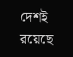দেশই রয়েছে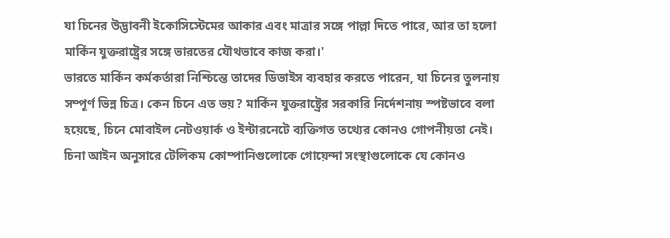যা চিনের উদ্ভাবনী ইকোসিস্টেমের আকার এবং মাত্রার সঙ্গে পাল্লা দিতে পারে, আর তা হলো মার্কিন যুক্তরাষ্ট্রের সঙ্গে ভারতের যৌথভাবে কাজ করা।'
ভারতে মার্কিন কর্মকর্তারা নিশ্চিন্তে তাদের ডিভাইস ব্যবহার করতে পারেন, যা চিনের তুলনায় সম্পূর্ণ ভিন্ন চিত্র। কেন চিনে এত ভয়? মার্কিন যুক্তরাষ্ট্রের সরকারি নির্দেশনায় স্পষ্টভাবে বলা হয়েছে, চিনে মোবাইল নেটওয়ার্ক ও ইন্টারনেটে ব্যক্তিগত তথ্যের কোনও গোপনীয়তা নেই। চিনা আইন অনুসারে টেলিকম কোম্পানিগুলোকে গোয়েন্দা সংস্থাগুলোকে যে কোনও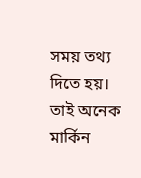সময় তথ্য দিতে হয়। তাই অনেক মার্কিন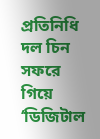প্রতিনিধি দল চিন সফরে গিয়ে ‘ডিজিটাল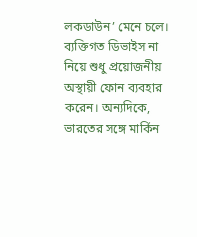লকডাউন’ মেনে চলে। ব্যক্তিগত ডিভাইস না নিয়ে শুধু প্রয়োজনীয় অস্থায়ী ফোন ব্যবহার করেন। অন্যদিকে, ভারতের সঙ্গে মার্কিন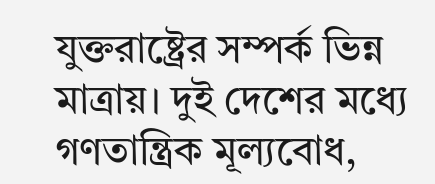যুক্তরাষ্ট্রের সম্পর্ক ভিন্ন মাত্রায়। দুই দেশের মধ্যে গণতান্ত্রিক মূল্যবোধ,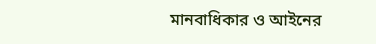মানবাধিকার ও আইনের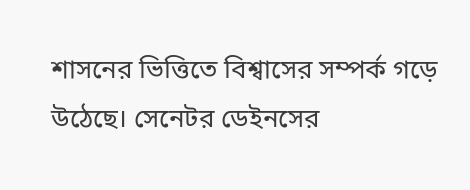শাসনের ভিত্তিতে বিশ্বাসের সম্পর্ক গড়ে উঠেছে। সেনেটর ডেইনসের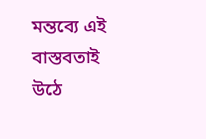মন্তব্যে এই বাস্তবতাই উঠে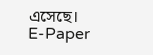এসেছে।
E-Paper